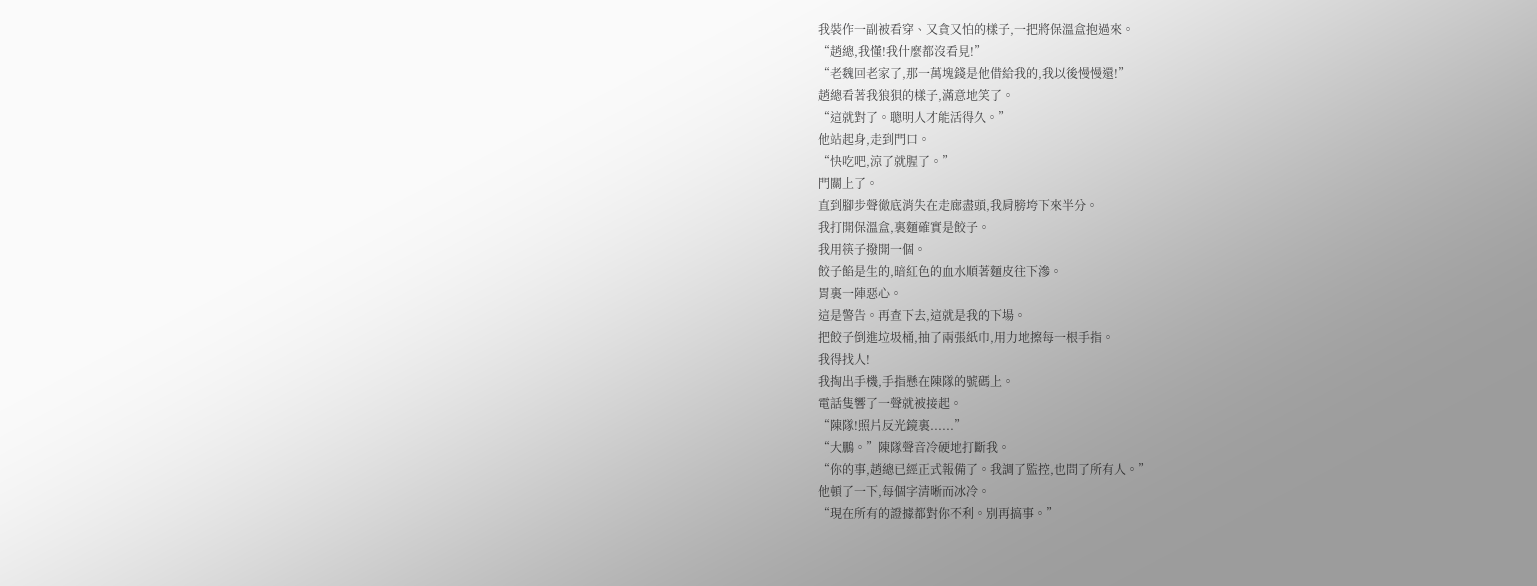我裝作一副被看穿、又貪又怕的樣子,一把將保溫盒抱過來。
“趙總,我懂!我什麼都沒看見!”
“老魏回老家了,那一萬塊錢是他借給我的,我以後慢慢還!”
趙總看著我狼狽的樣子,滿意地笑了。
“這就對了。聰明人才能活得久。”
他站起身,走到門口。
“快吃吧,涼了就腥了。”
門關上了。
直到腳步聲徹底消失在走廊盡頭,我肩膀垮下來半分。
我打開保溫盒,裏麵確實是餃子。
我用筷子撥開一個。
餃子餡是生的,暗紅色的血水順著麵皮往下滲。
胃裏一陣惡心。
這是警告。再查下去,這就是我的下場。
把餃子倒進垃圾桶,抽了兩張紙巾,用力地擦每一根手指。
我得找人!
我掏出手機,手指懸在陳隊的號碼上。
電話隻響了一聲就被接起。
“陳隊!照片反光鏡裏......”
“大鵬。”陳隊聲音冷硬地打斷我。
“你的事,趙總已經正式報備了。我調了監控,也問了所有人。”
他頓了一下,每個字清晰而冰冷。
“現在所有的證據都對你不利。別再搞事。”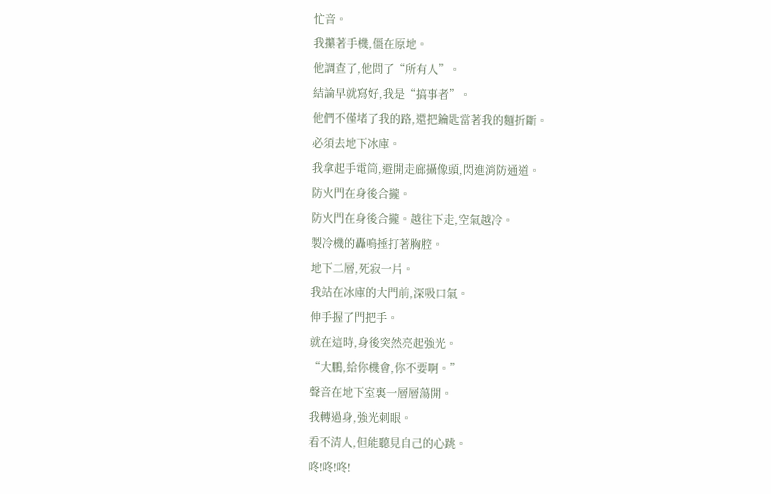忙音。
我攥著手機,僵在原地。
他調查了,他問了“所有人”。
結論早就寫好,我是“搞事者”。
他們不僅堵了我的路,還把鑰匙當著我的麵折斷。
必須去地下冰庫。
我拿起手電筒,避開走廊攝像頭,閃進消防通道。
防火門在身後合攏。
防火門在身後合攏。越往下走,空氣越冷。
製冷機的轟鳴捶打著胸腔。
地下二層,死寂一片。
我站在冰庫的大門前,深吸口氣。
伸手握了門把手。
就在這時,身後突然亮起強光。
“大鵬,給你機會,你不要啊。”
聲音在地下室裏一層層蕩開。
我轉過身,強光刺眼。
看不清人,但能聽見自己的心跳。
咚!咚!咚!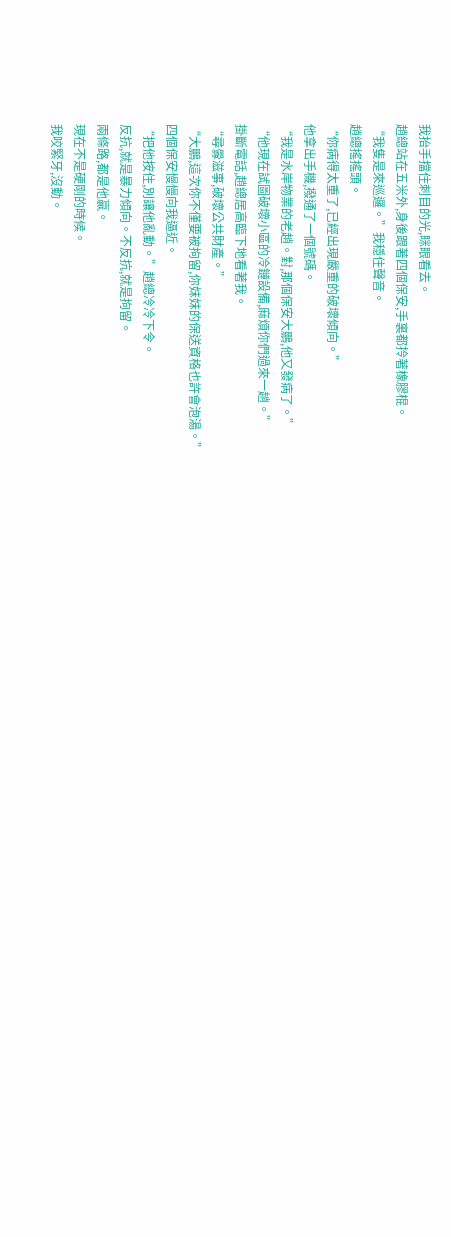我抬手擋住刺目的光,眯眼看去。
趙總站在五米外,身後跟著四個保安,手裏都拎著橡膠棍。
“我隻是來巡邏。”我穩住聲音。
趙總搖搖頭。
“你病得太重了,已經出現嚴重的破壞傾向。”
他拿出手機,撥通了一個號碼。
“我是水岸物業的老趙。對,那個保安大鵬,他又發病了。”
“他現在試圖破壞小區的冷鏈設備,麻煩你們過來一趟。”
掛斷電話,趙總居高臨下地看著我。
“尋釁滋事,破壞公共財產。”
“大鵬,這次你不僅要被拘留,你妹妹的保送資格也許會泡湯。”
四個保安慢慢向我逼近。
“把他按住,別讓他亂動。”趙總冷冷下令。
反抗,就是暴力傾向。不反抗,就是拘留。
兩條路,都是他贏。
現在不是硬剛的時候。
我咬緊牙,沒動。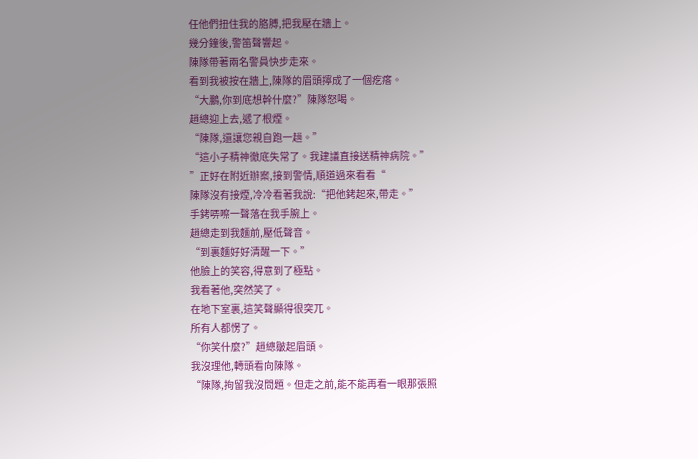任他們扭住我的胳膊,把我壓在牆上。
幾分鐘後,警笛聲響起。
陳隊帶著兩名警員快步走來。
看到我被按在牆上,陳隊的眉頭擰成了一個疙瘩。
“大鵬,你到底想幹什麼?”陳隊怒喝。
趙總迎上去,遞了根煙。
“陳隊,還讓您親自跑一趟。”
“這小子精神徹底失常了。我建議直接送精神病院。”
”正好在附近辦案,接到警情,順道過來看看“
陳隊沒有接煙,冷冷看著我說:“把他銬起來,帶走。”
手銬哢嚓一聲落在我手腕上。
趙總走到我麵前,壓低聲音。
“到裏麵好好清醒一下。”
他臉上的笑容,得意到了極點。
我看著他,突然笑了。
在地下室裏,這笑聲顯得很突兀。
所有人都愣了。
“你笑什麼?”趙總皺起眉頭。
我沒理他,轉頭看向陳隊。
“陳隊,拘留我沒問題。但走之前,能不能再看一眼那張照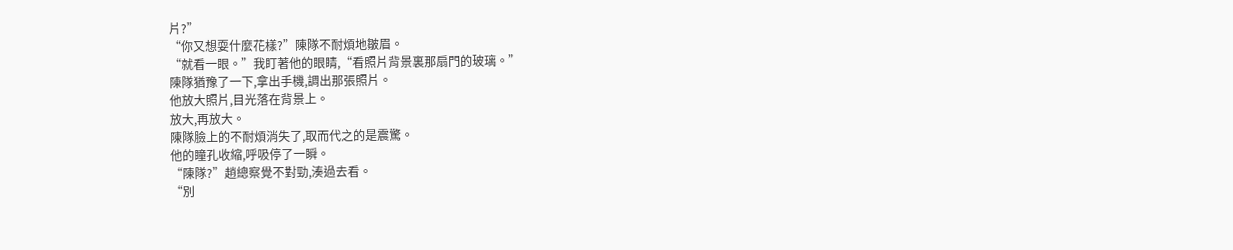片?”
“你又想耍什麼花樣?”陳隊不耐煩地皺眉。
“就看一眼。”我盯著他的眼睛,“看照片背景裏那扇門的玻璃。”
陳隊猶豫了一下,拿出手機,調出那張照片。
他放大照片,目光落在背景上。
放大,再放大。
陳隊臉上的不耐煩消失了,取而代之的是震驚。
他的瞳孔收縮,呼吸停了一瞬。
“陳隊?”趙總察覺不對勁,湊過去看。
“別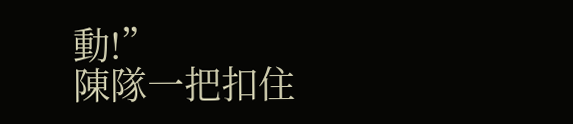動!”
陳隊一把扣住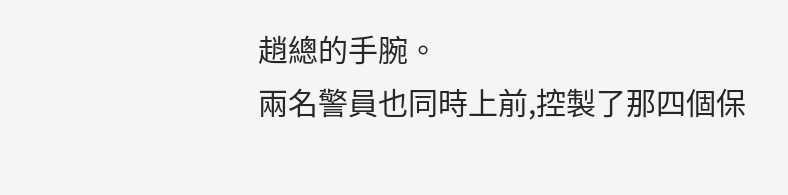趙總的手腕。
兩名警員也同時上前,控製了那四個保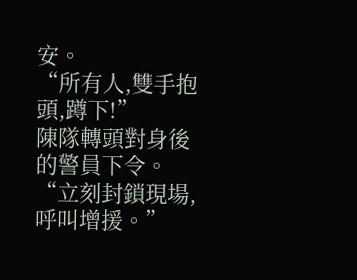安。
“所有人,雙手抱頭,蹲下!”
陳隊轉頭對身後的警員下令。
“立刻封鎖現場,呼叫增援。”